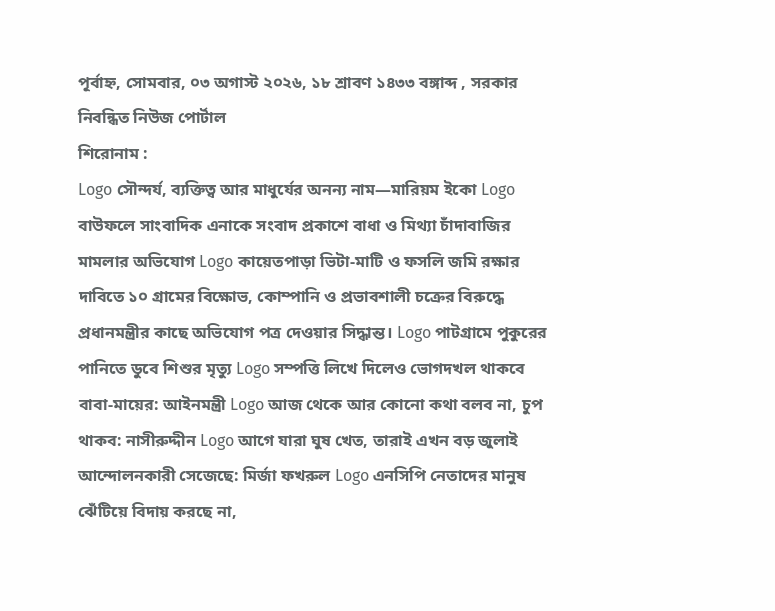পূর্বাহ্ন, সোমবার, ০৩ অগাস্ট ২০২৬, ১৮ শ্রাবণ ১৪৩৩ বঙ্গাব্দ , সরকার নিবন্ধিত নিউজ পোর্টাল
শিরোনাম :
Logo সৌন্দর্য, ব্যক্তিত্ব আর মাধুর্যের অনন্য নাম—মারিয়ম ইকো Logo বাউফলে সাংবাদিক এনাকে সংবাদ প্রকাশে বাধা ও মিথ্যা চাঁদাবাজির মামলার অভিযোগ Logo কায়েতপাড়া ভিটা-মাটি ও ফসলি জমি রক্ষার দাবিতে ১০ গ্রামের বিক্ষোভ, কোম্পানি ও প্রভাবশালী চক্রের বিরুদ্ধে প্রধানমন্ত্রীর কাছে অভিযোগ পত্র দেওয়ার সিদ্ধান্ত। Logo পাটগ্রামে পুকুরের পানিতে ডুবে শিশুর মৃত্যু Logo সম্পত্তি লিখে দিলেও ভোগদখল থাকবে বাবা-মায়ের: আইনমন্ত্রী Logo আজ থেকে আর কোনো কথা বলব না, চুপ থাকব: নাসীরুদ্দীন Logo আগে যারা ঘুষ খেত, তারাই এখন বড় জুলাই আন্দোলনকারী সেজেছে: মির্জা ফখরুল Logo এনসিপি নেতাদের মানুষ ঝেঁটিয়ে বিদায় করছে না,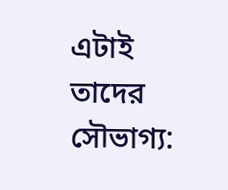এটাই তাদের সৌভাগ্য: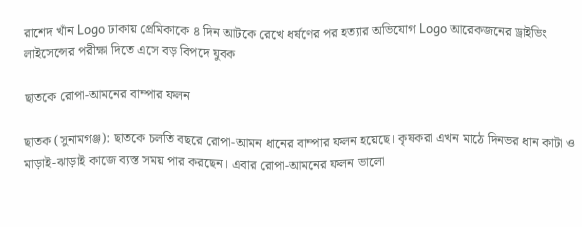রাশেদ খাঁন Logo ঢাকায় প্রেমিকাকে ৪ দিন আটকে রেখে ধর্ষণের পর হত্যার অভিযোগ Logo আরেকজনের ড্রাইভিং লাইসেন্সের পরীক্ষা দিতে এসে বড় বিপদে যুবক

ছাতকে রোপা-আমনের বাম্পার ফলন

ছাতক (সুনামগঞ্জ): ছাতকে চলতি বছরে রোপা-আমন ধানের বাম্পার ফলন হয়েছে। কৃষকরা এখন মাঠে দিনভর ধান কাটা ও মাড়াই-ঝাড়াই কাজে ব্যস্ত সময় পার করছেন। এবার রোপা-আমনের ফলন ভালো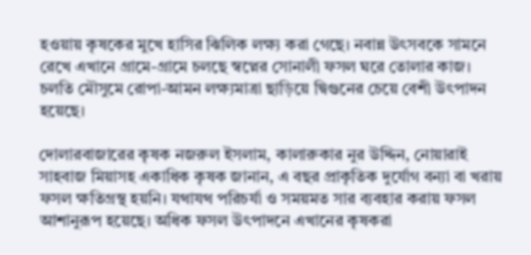হওয়ায় কৃষকের মুখে হাসির ঝিলিক লক্ষ্য করা গেছে। নবান্ন উৎসবকে সামনে রেখে এখানে গ্রামে-গ্রামে চলছে স্বপ্নের সোনালী ফসল ঘরে তোলার কাজ। চলতি মৌসুমে রোপা-আমন লক্ষ্যমাত্রা ছাড়িয়ে দ্বিগুনের চেয়ে বেশী উৎপাদন হয়েছে।

দোলারবাজারের কৃষক নজরুল ইসলাম, কালারুকার নুর উদ্দিন, নোয়ারাই সাহবাজ মিয়াসহ একাধিক কৃষক জানান, এ বছর প্রাকৃতিক দুর্যোগ বন্যা বা খরায় ফসল ক্ষতিগ্রস্থ হয়নি। যথাযথ পরিচর্যা ও সময়মত সার ব্যবহার করায় ফসল আশানুরূপ হয়েছে। অধিক ফসল উৎপাদনে এখানের কৃষকরা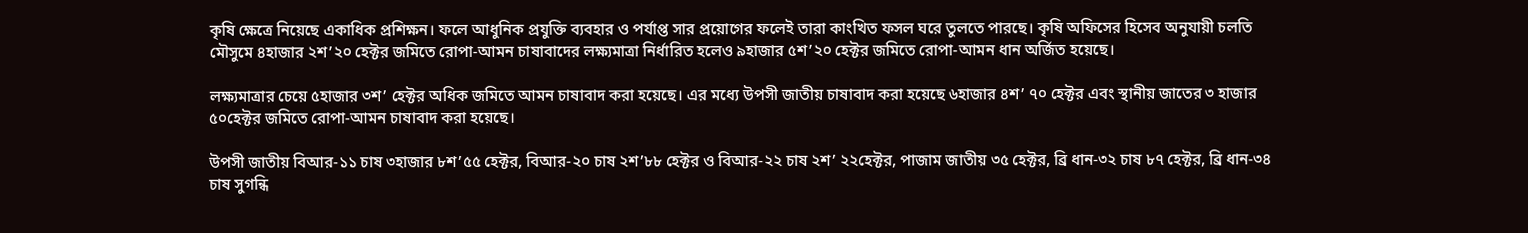কৃষি ক্ষেত্রে নিয়েছে একাধিক প্রশিক্ষন। ফলে আধুনিক প্রযুক্তি ব্যবহার ও পর্যাপ্ত সার প্রয়োগের ফলেই তারা কাংখিত ফসল ঘরে তুলতে পারছে। কৃষি অফিসের হিসেব অনুযায়ী চলতি মৌসুমে ৪হাজার ২শ’২০ হেক্টর জমিতে রোপা-আমন চাষাবাদের লক্ষ্যমাত্রা নির্ধারিত হলেও ৯হাজার ৫শ’২০ হেক্টর জমিতে রোপা-আমন ধান অর্জিত হয়েছে।

লক্ষ্যমাত্রার চেয়ে ৫হাজার ৩শ’ হেক্টর অধিক জমিতে আমন চাষাবাদ করা হয়েছে। এর মধ্যে উপসী জাতীয় চাষাবাদ করা হয়েছে ৬হাজার ৪শ’ ৭০ হেক্টর এবং স্থানীয় জাতের ৩ হাজার ৫০হেক্টর জমিতে রোপা-আমন চাষাবাদ করা হয়েছে।

উপসী জাতীয় বিআর-১১ চাষ ৩হাজার ৮শ’৫৫ হেক্টর, বিআর-২০ চাষ ২শ’৮৮ হেক্টর ও বিআর-২২ চাষ ২শ’ ২২হেক্টর, পাজাম জাতীয় ৩৫ হেক্টর, ব্রি ধান-৩২ চাষ ৮৭ হেক্টর, ব্রি ধান-৩৪ চাষ সুগন্ধি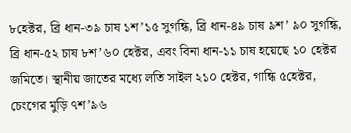৮হেক্টর, ব্রি ধান-৩৯ চাষ ১শ’১৫ সুগন্ধি, ব্রি ধান-৪৯ চাষ ৯শ’ ৯০ সুগন্ধি, ব্রি ধান-৫২ চাষ ৮শ’৬০ হেক্টর, এবং বিনা ধান-১১ চাষ হয়েছে ১০ হেক্টর জমিতে। স্থানীয় জাতের মধ্যে লতি সাইল ২১০ হেক্টর, গান্ধি ৫হেক্টর, চেংগের মুড়ি ৭শ’৯৬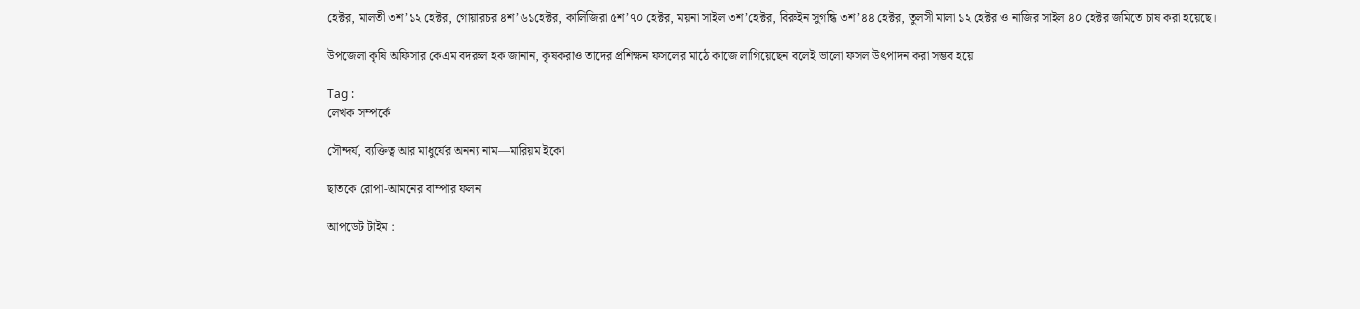হেক্টর, মালতী ৩শ’১২ হেক্টর, গোয়ারচর ৪শ’৬১হেক্টর, কালিজিরা ৫শ’৭০ হেক্টর, ময়না সাইল ৩শ’হেক্টর, বিরুইন সুগন্ধি ৩শ’৪৪ হেক্টর, তুলসী মালা ১২ হেক্টর ও নাজির সাইল ৪০ হেক্টর জমিতে চাষ করা হয়েছে।

উপজেলা কৃষি অফিসার কেএম বদরুল হক জানান, কৃষকরাও তাদের প্রশিক্ষন ফসলের মাঠে কাজে লাগিয়েছেন বলেই ভালো ফসল উৎপাদন করা সম্ভব হয়ে

Tag :
লেখক সম্পর্কে

সৌন্দর্য, ব্যক্তিত্ব আর মাধুর্যের অনন্য নাম—মারিয়ম ইকো

ছাতকে রোপা-আমনের বাম্পার ফলন

আপডেট টাইম :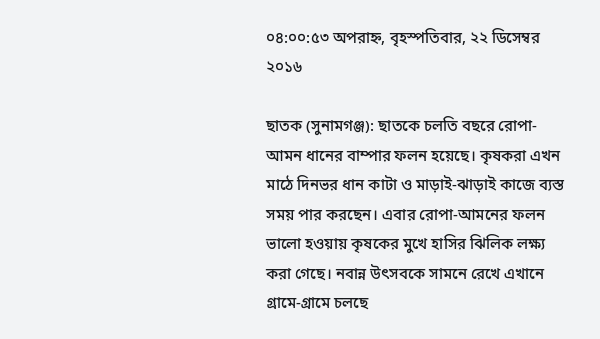০৪:০০:৫৩ অপরাহ্ন, বৃহস্পতিবার, ২২ ডিসেম্বর ২০১৬

ছাতক (সুনামগঞ্জ): ছাতকে চলতি বছরে রোপা-আমন ধানের বাম্পার ফলন হয়েছে। কৃষকরা এখন মাঠে দিনভর ধান কাটা ও মাড়াই-ঝাড়াই কাজে ব্যস্ত সময় পার করছেন। এবার রোপা-আমনের ফলন ভালো হওয়ায় কৃষকের মুখে হাসির ঝিলিক লক্ষ্য করা গেছে। নবান্ন উৎসবকে সামনে রেখে এখানে গ্রামে-গ্রামে চলছে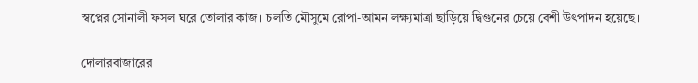স্বপ্নের সোনালী ফসল ঘরে তোলার কাজ। চলতি মৌসুমে রোপা-আমন লক্ষ্যমাত্রা ছাড়িয়ে দ্বিগুনের চেয়ে বেশী উৎপাদন হয়েছে।

দোলারবাজারের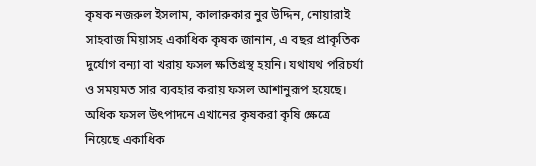কৃষক নজরুল ইসলাম, কালারুকার নুর উদ্দিন, নোয়ারাই সাহবাজ মিয়াসহ একাধিক কৃষক জানান, এ বছর প্রাকৃতিক দুর্যোগ বন্যা বা খরায় ফসল ক্ষতিগ্রস্থ হয়নি। যথাযথ পরিচর্যা ও সময়মত সার ব্যবহার করায় ফসল আশানুরূপ হয়েছে। অধিক ফসল উৎপাদনে এখানের কৃষকরা কৃষি ক্ষেত্রে নিয়েছে একাধিক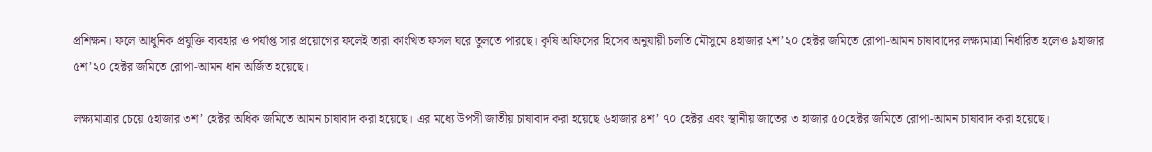প্রশিক্ষন। ফলে আধুনিক প্রযুক্তি ব্যবহার ও পর্যাপ্ত সার প্রয়োগের ফলেই তারা কাংখিত ফসল ঘরে তুলতে পারছে। কৃষি অফিসের হিসেব অনুযায়ী চলতি মৌসুমে ৪হাজার ২শ’২০ হেক্টর জমিতে রোপা-আমন চাষাবাদের লক্ষ্যমাত্রা নির্ধারিত হলেও ৯হাজার ৫শ’২০ হেক্টর জমিতে রোপা-আমন ধান অর্জিত হয়েছে।

লক্ষ্যমাত্রার চেয়ে ৫হাজার ৩শ’ হেক্টর অধিক জমিতে আমন চাষাবাদ করা হয়েছে। এর মধ্যে উপসী জাতীয় চাষাবাদ করা হয়েছে ৬হাজার ৪শ’ ৭০ হেক্টর এবং স্থানীয় জাতের ৩ হাজার ৫০হেক্টর জমিতে রোপা-আমন চাষাবাদ করা হয়েছে।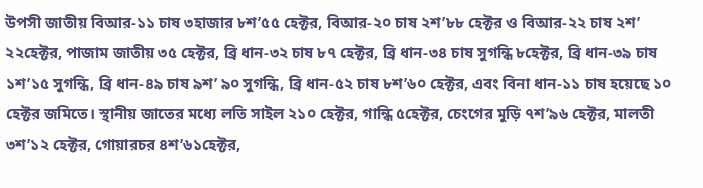উপসী জাতীয় বিআর-১১ চাষ ৩হাজার ৮শ’৫৫ হেক্টর, বিআর-২০ চাষ ২শ’৮৮ হেক্টর ও বিআর-২২ চাষ ২শ’ ২২হেক্টর, পাজাম জাতীয় ৩৫ হেক্টর, ব্রি ধান-৩২ চাষ ৮৭ হেক্টর, ব্রি ধান-৩৪ চাষ সুগন্ধি ৮হেক্টর, ব্রি ধান-৩৯ চাষ ১শ’১৫ সুগন্ধি, ব্রি ধান-৪৯ চাষ ৯শ’ ৯০ সুগন্ধি, ব্রি ধান-৫২ চাষ ৮শ’৬০ হেক্টর, এবং বিনা ধান-১১ চাষ হয়েছে ১০ হেক্টর জমিতে। স্থানীয় জাতের মধ্যে লতি সাইল ২১০ হেক্টর, গান্ধি ৫হেক্টর, চেংগের মুড়ি ৭শ’৯৬ হেক্টর, মালতী ৩শ’১২ হেক্টর, গোয়ারচর ৪শ’৬১হেক্টর,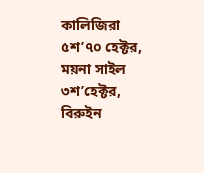কালিজিরা ৫শ’৭০ হেক্টর, ময়না সাইল ৩শ’হেক্টর, বিরুইন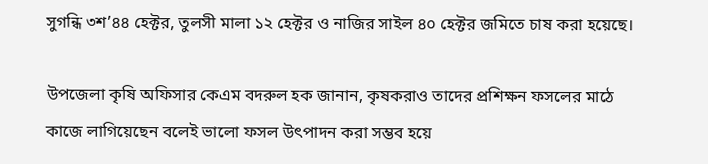সুগন্ধি ৩শ’৪৪ হেক্টর, তুলসী মালা ১২ হেক্টর ও নাজির সাইল ৪০ হেক্টর জমিতে চাষ করা হয়েছে।

উপজেলা কৃষি অফিসার কেএম বদরুল হক জানান, কৃষকরাও তাদের প্রশিক্ষন ফসলের মাঠে কাজে লাগিয়েছেন বলেই ভালো ফসল উৎপাদন করা সম্ভব হয়ে